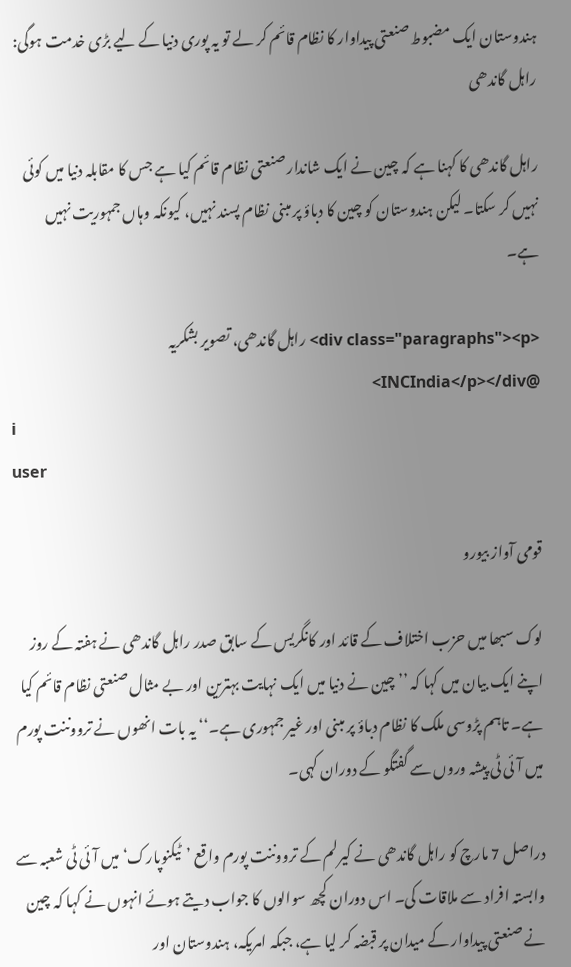ہندوستان ایک مضبوط صنعتی پیداوار کا نظام قائم کر لے تو یہ پوری دنیا کے لیے بڑی خدمت ہوگی: راہل گاندھی

راہل گاندھی کا کہنا ہے کہ چین نے ایک شاندار صنعتی نظام قائم کیا ہے جس کا مقابلہ دنیا میں کوئی نہیں کر سکتا۔ لیکن ہندوستان کو چین کا دباؤ پر مبنی نظام پسند نہیں، کیونکہ وہاں جمہوریت نہیں ہے۔

<div class="paragraphs"><p> راہل گاندھی، تصویر بشکریہ @INCIndia</p></div>
i
user

قومی آواز بیورو

لوک سبھا میں حزب اختلاف کے قائد اور کانگریس کے سابق صدر راہل گاندھی نے ہفتہ کے روز اپنے ایک بیان میں کہا کہ ’’چین نے دنیا میں ایک نہایت بہترین اور بے مثال صنعتی نظام قائم کیا ہے۔ تاہم پڑوسی ملک کا نظام دباؤ پر مبنی اور غیر جمہوری ہے۔‘‘ یہ بات انھوں نے ترووننت پورم میں آئی ٹی پیشہ وروں سے گفتگو کے دوران کہی۔

دراصل 7 مارچ کو راہل گاندھی نے کیرلم کے ترووننت پورم واقع ’ٹیکنوپارک‘ میں آئی ٹی شعبہ سے وابستہ افراد سے ملاقات کی۔ اس دوران کچھ سوالوں کا جواب دیتے ہوئے انہوں نے کہا کہ چین نے صنعتی پیداوار کے میدان پر قبضہ کر لیا ہے، جبکہ امریکہ، ہندوستان اور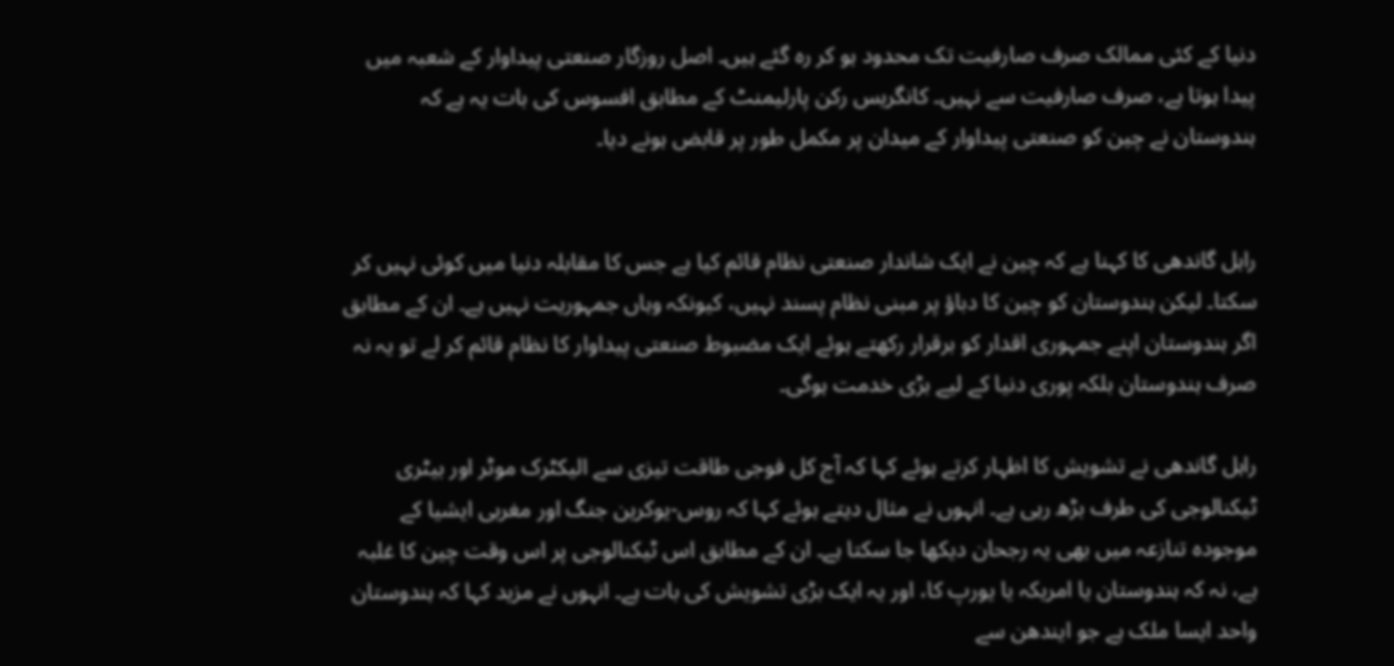دنیا کے کئی ممالک صرف صارفیت تک محدود ہو کر رہ گئے ہیں۔ اصل روزگار صنعتی پیداوار کے شعبہ میں پیدا ہوتا ہے، صرف صارفیت سے نہیں۔ کانگریس رکن پارلیمنٹ کے مطابق افسوس کی بات یہ ہے کہ ہندوستان نے چین کو صنعتی پیداوار کے میدان پر مکمل طور پر قابض ہونے دیا۔


راہل گاندھی کا کہنا ہے کہ چین نے ایک شاندار صنعتی نظام قائم کیا ہے جس کا مقابلہ دنیا میں کوئی نہیں کر سکتا۔ لیکن ہندوستان کو چین کا دباؤ پر مبنی نظام پسند نہیں، کیونکہ وہاں جمہوریت نہیں ہے۔ ان کے مطابق اگر ہندوستان اپنے جمہوری اقدار کو برقرار رکھتے ہوئے ایک مضبوط صنعتی پیداوار کا نظام قائم کر لے تو یہ نہ صرف ہندوستان بلکہ پوری دنیا کے لیے بڑی خدمت ہوگی۔

راہل گاندھی نے تشویش کا اظہار کرتے ہوئے کہا کہ آج کل فوجی طاقت تیزی سے الیکٹرک موٹر اور بیٹری ٹیکنالوجی کی طرف بڑھ رہی ہے۔ انہوں نے مثال دیتے ہوئے کہا کہ روس-یوکرین جنگ اور مغربی ایشیا کے موجودہ تنازعہ میں بھی یہ رجحان دیکھا جا سکتا ہے۔ ان کے مطابق اس ٹیکنالوجی پر اس وقت چین کا غلبہ ہے، نہ کہ ہندوستان یا امریکہ یا یورپ کا، اور یہ ایک بڑی تشویش کی بات ہے۔ انہوں نے مزید کہا کہ ہندوستان واحد ایسا ملک ہے جو ایندھن سے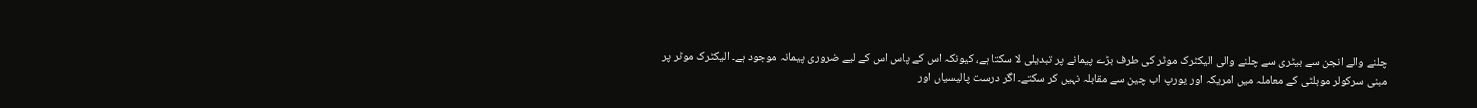چلنے والے انجن سے بیٹری سے چلنے والی الیکٹرک موٹر کی طرف بڑے پیمانے پر تبدیلی لا سکتا ہے، کیونکہ اس کے پاس اس کے لیے ضروری پیمانہ موجود ہے۔ الیکٹرک موٹر پر مبنی سرکولر موبلٹی کے معاملہ میں امریکہ اور یورپ اب چین سے مقابلہ نہیں کر سکتے۔ اگر درست پالیسیاں اور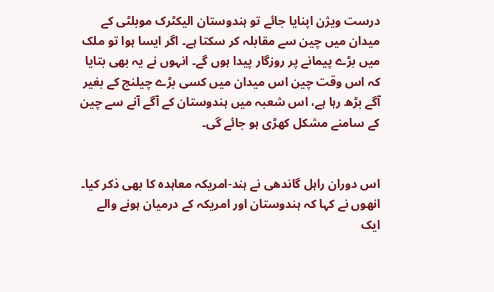درست ویژن اپنایا جائے تو ہندوستان الیکٹرک موبلٹی کے میدان میں چین سے مقابلہ کر سکتا ہے۔ اگر ایسا ہوا تو ملک میں بڑے پیمانے پر روزگار پیدا ہوں گے۔ انہوں نے یہ بھی بتایا کہ اس وقت چین اس میدان میں کسی بڑے چیلنج کے بغیر آگے بڑھ رہا ہے، اس شعبہ میں ہندوستان کے آگے آنے سے چین کے سامنے مشکل کھڑی ہو جائے گی۔


اس دوران راہل گاندھی نے ہند-امریکہ معاہدہ کا بھی ذکر کیا۔ انھوں نے کہا کہ ہندوستان اور امریکہ کے درمیان ہونے والے ایک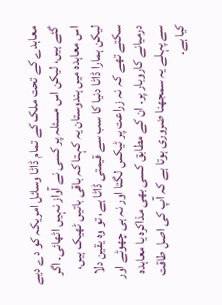معاہدے کے تحت ملک کے تمام ڈاٹا وسائل امریکہ کو دے دیے گئے ہیں، لیکن اس مسئلہ پر کسی نے آواز نہیں اٹھائی۔ اگر اس معاہدہ میں ہندوستان یہ کہتا کہ باقی باتیں ٹھیک ہیں، لیکن ہمارا ڈاٹا دنیا کا سب سے قیمتی ڈاٹا ہے، تو وہ یقین دلا سکتے تھے کہ نہ زراعت پر ٹیکس لگتا اور نہ ہی چھوٹے اور درمیانے کاروبار پر۔ ان کے مطابق کسی بھی مذاکرہ یا معاہدہ سے پہلے یہ سمجھنا ضروری ہوتا ہے کہ آپ کی اصل طاقت کیا ہے۔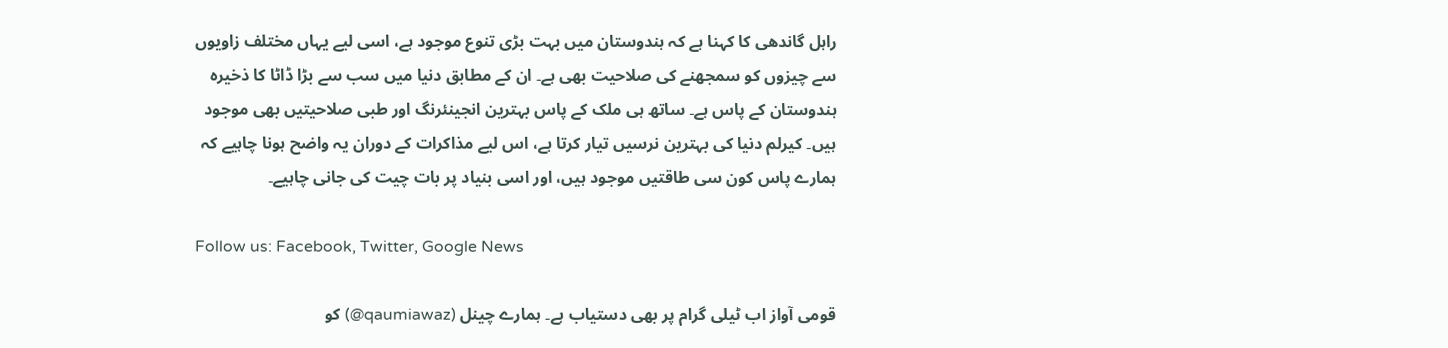راہل گاندھی کا کہنا ہے کہ ہندوستان میں بہت بڑی تنوع موجود ہے، اسی لیے یہاں مختلف زاویوں سے چیزوں کو سمجھنے کی صلاحیت بھی ہے۔ ان کے مطابق دنیا میں سب سے بڑا ڈاٹا کا ذخیرہ ہندوستان کے پاس ہے۔ ساتھ ہی ملک کے پاس بہترین انجینئرنگ اور طبی صلاحیتیں بھی موجود ہیں۔ کیرلم دنیا کی بہترین نرسیں تیار کرتا ہے، اس لیے مذاکرات کے دوران یہ واضح ہونا چاہیے کہ ہمارے پاس کون سی طاقتیں موجود ہیں، اور اسی بنیاد پر بات چیت کی جانی چاہیے۔

Follow us: Facebook, Twitter, Google News

قومی آواز اب ٹیلی گرام پر بھی دستیاب ہے۔ ہمارے چینل (qaumiawaz@) کو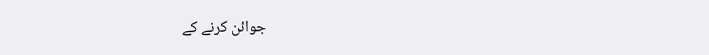جوائن کرنے کے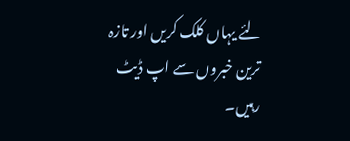لئے یہاں کلک کریں اور تازہ ترین خبروں سے اپ ڈیٹ رہیں۔